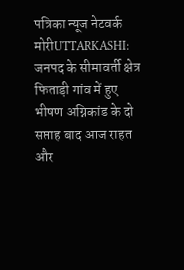पत्रिका न्यूज नेटवर्क
मोरीUTTARKASHI: जनपद के सीमावर्ती क्षेत्र फिताड़ी गांव में हुए भीषण अग्निकांड के दो सप्ताह बाद आज राहत और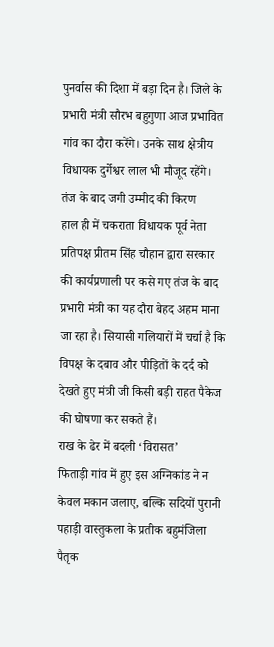पुनर्वास की दिशा में बड़ा दिन है। जिले के प्रभारी मंत्री सौरभ बहुगुणा आज प्रभावित गांव का दौरा करेंगे। उनके साथ क्षेत्रीय विधायक दुर्गेश्वर लाल भी मौजूद रहेंगे।
तंज के बाद जगी उम्मीद की किरण
हाल ही में चकराता विधायक पूर्व नेता प्रतिपक्ष प्रीतम सिंह चौहान द्वारा सरकार की कार्यप्रणाली पर कसे गए तंज के बाद प्रभारी मंत्री का यह दौरा बेहद अहम माना जा रहा है। सियासी गलियारों में चर्चा है कि विपक्ष के दबाव और पीड़ितों के दर्द को देखते हुए मंत्री जी किसी बड़ी राहत पैकेज की घोषणा कर सकते हैं।
राख के ढेर में बदली ‘विरासत’
फिताड़ी गांव में हुए इस अग्निकांड ने न केवल मकान जलाए, बल्कि सदियों पुरानी पहाड़ी वास्तुकला के प्रतीक बहुमंजिला पैतृक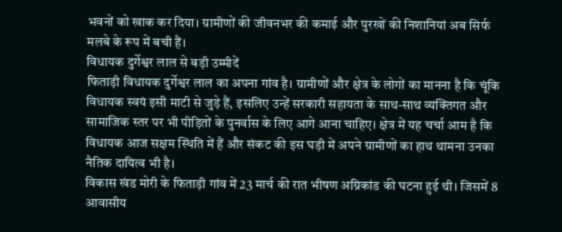भवनों को खाक कर दिया। ग्रामीणों की जीवनभर की कमाई और पुरखों की निशानियां अब सिर्फ मलबे के रूप में बची हैं।
विधायक दुर्गेश्वर लाल से बड़ी उम्मीदें
फिताड़ी विधायक दुर्गेश्वर लाल का अपना गांव है। ग्रामीणों और क्षेत्र के लोगों का मानना है कि चूंकि विधायक स्वयं इसी माटी से जुड़े हैं, इसलिए उन्हें सरकारी सहायता के साथ-साथ व्यक्तिगत और सामाजिक स्तर पर भी पीड़ितों के पुनर्वास के लिए आगे आना चाहिए। क्षेत्र में यह चर्चा आम है कि विधायक आज सक्षम स्थिति में हैं और संकट की इस घड़ी में अपने ग्रामीणों का हाथ थामना उनका नैतिक दायित्व भी है।
विकास खंड मोरी के फिताड़ी गांव में 23 मार्च की रात भीषण अग्निकांड की घटना हुई थी। जिसमें 8 आवासीय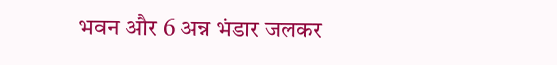भवन और 6 अन्न भंडार जलकर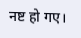नष्ट हो गए।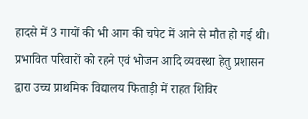हादसे में 3 गायों की भी आग की चपेट में आने से मौत हो गई थी। प्रभावित परिवारों को रहने एवं भोजन आदि व्यवस्था हेतु प्रशासन द्वारा उच्च प्राथमिक विद्यालय फिताड़ी में राहत शिविर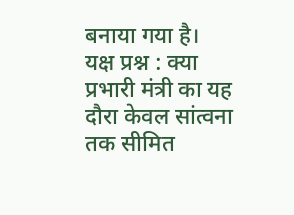बनाया गया है।
यक्ष प्रश्न : क्या प्रभारी मंत्री का यह दौरा केवल सांत्वना तक सीमित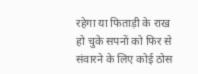रहेगा या फिताड़ी के राख हो चुके सपनों को फिर से संवारने के लिए कोई ठोस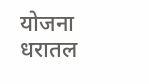योजना धरातल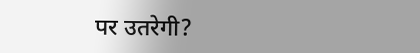पर उतरेगी?